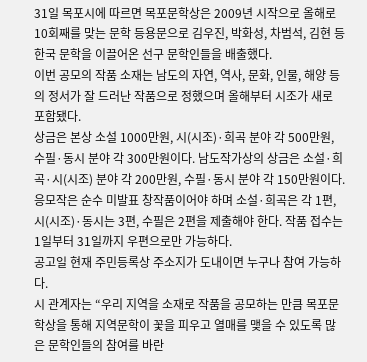31일 목포시에 따르면 목포문학상은 2009년 시작으로 올해로 10회째를 맞는 문학 등용문으로 김우진, 박화성, 차범석, 김현 등 한국 문학을 이끌어온 선구 문학인들을 배출했다.
이번 공모의 작품 소재는 남도의 자연, 역사, 문화, 인물, 해양 등의 정서가 잘 드러난 작품으로 정했으며 올해부터 시조가 새로 포함됐다.
상금은 본상 소설 1000만원, 시(시조)·희곡 분야 각 500만원, 수필·동시 분야 각 300만원이다. 남도작가상의 상금은 소설·희곡·시(시조) 분야 각 200만원, 수필·동시 분야 각 150만원이다.
응모작은 순수 미발표 창작품이어야 하며 소설·희곡은 각 1편, 시(시조)·동시는 3편, 수필은 2편을 제출해야 한다. 작품 접수는 1일부터 31일까지 우편으로만 가능하다.
공고일 현재 주민등록상 주소지가 도내이면 누구나 참여 가능하다.
시 관계자는 “우리 지역을 소재로 작품을 공모하는 만큼 목포문학상을 통해 지역문학이 꽃을 피우고 열매를 맺을 수 있도록 많은 문학인들의 참여를 바란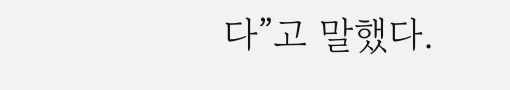다”고 말했다.